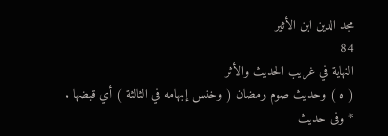مجد الدين ابن الأثير
84
النهاية في غريب الحديث والأثر
( ه ) وحديث صوم رمضان ( وخنس إبهامه في الثالثة ) أي قبضها . * وفى حديث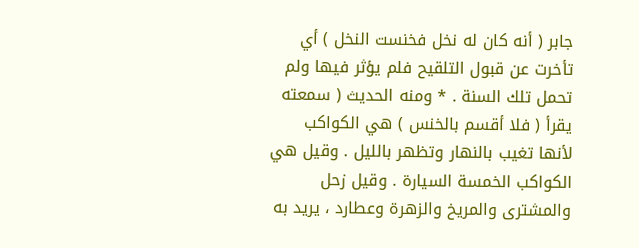جابر ( أنه كان له نخل فخنست النخل ) أي تأخرت عن قبول التلقيح فلم يؤثر فيها ولم تحمل تلك السنة . * ومنه الحديث ( سمعته يقرأ ( فلا أقسم بالخنس ) هي الكواكب لأنها تغيب بالنهار وتظهر بالليل . وقيل هي الكواكب الخمسة السيارة . وقيل زحل والمشترى والمريخ والزهرة وعطارد ، يريد به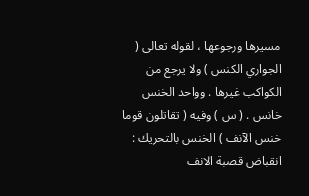مسيرها ورجوعها ، لقوله تعالى ( الجواري الكنس ) ولا يرجع من الكواكب غيرها . وواحد الخنس خانس . ( س ) وفيه ( تقاتلون قوما خنس الآنف ) الخنس بالتحريك : انقباض قصبة الانف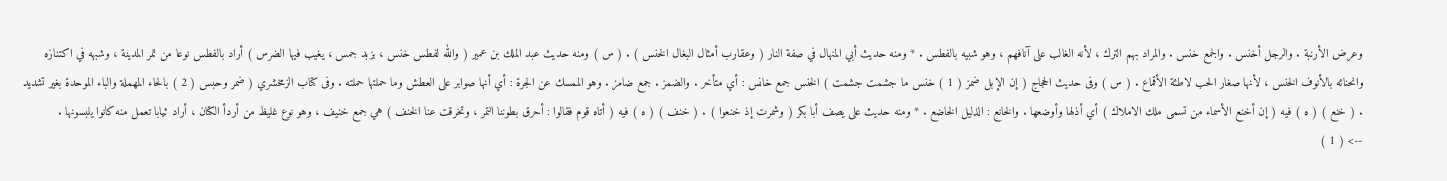وعرض الأرنبة . والرجل أخنس . والجمع خنس . والمراد بهم الترك ، لأنه الغالب على آنافهم ، وهو شبيه بالفطس . * ومنه حديث أبي المنهال في صفة النار ( وعقارب أمثال البغال الخنس ) . ( س ) ومنه حديث عبد الملك بن عمير ( والله لفطس خنس ، بزبد جمس ، يغيب فيها الضرس ) أراد بالفطس نوعا من تمر المدينة ، وشبهه في اكتنازه وانحنائه بالأنوف الخنس ، لأنها صغار الحب لاطئة الأقماع . ( س ) وفى حديث الحجاج ( إن الإبل ضمز ( 1 ) خنس ما جشمت جشمت ) الخنس جمع خانس : أي متأخر . والضمز . جمع ضامز . وهو الممسك عن الجرة : أي أنها صوابر على العطش وما حملتها حملته . وفى كتاب الزمخشري ( ضمر وحبس ( 2 ) بالحاء المهملة والباء الموحدة بغير تشديد . ( خنع ) ( ه ) فيه ( إن أخنع الأسماء من تسمى ملك الاملاك ) أي أذلها وأوضعها . والخانع : الذليل الخاضع . * ومنه حديث على يصف أبا بكر ( وشمرت إذ خنعوا ) . ( خنف ) ( ه ) فيه ( أتاه قوم فقالوا : أحرق بطوننا التمر ، وتخرقت عنا الخنف ) هي جمع خنيف ، وهو نوع غليظ من أردأ الكتان ، أراد ثيابا تعمل منه كانوا يلبسونها .
--> ( 1 )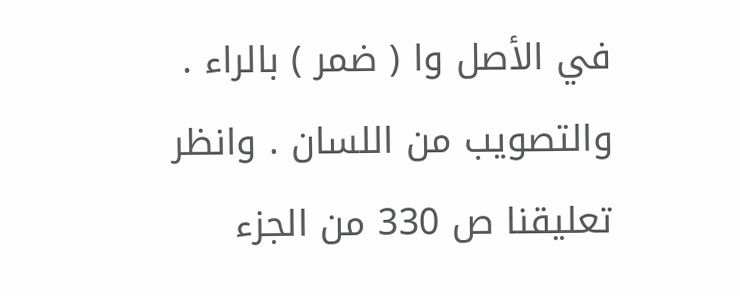في الأصل وا ( ضمر ) بالراء . والتصويب من اللسان . وانظر تعليقنا ص 330 من الجزء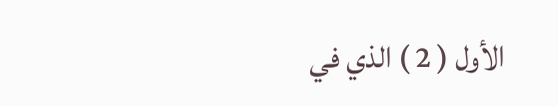الأول ( 2 ) الذي في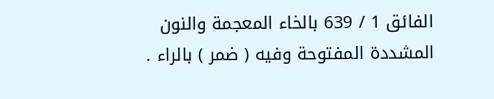الفائق 1 / 639 بالخاء المعجمة والنون المشددة المفتوحة وفيه ( ضمر ) بالراء .